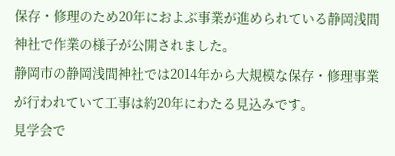保存・修理のため20年におよぶ事業が進められている静岡浅間神社で作業の様子が公開されました。
静岡市の静岡浅間神社では2014年から大規模な保存・修理事業が行われていて工事は約20年にわたる見込みです。
見学会で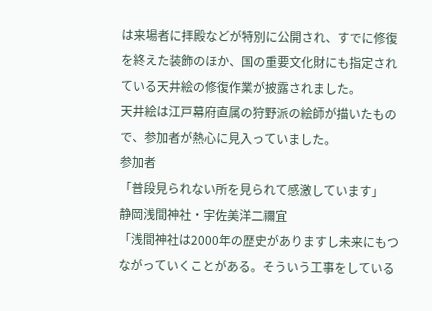は来場者に拝殿などが特別に公開され、すでに修復を終えた装飾のほか、国の重要文化財にも指定されている天井絵の修復作業が披露されました。
天井絵は江戸幕府直属の狩野派の絵師が描いたもので、参加者が熱心に見入っていました。
参加者
「普段見られない所を見られて感激しています」
静岡浅間神社・宇佐美洋二禰宜
「浅間神社は2000年の歴史がありますし未来にもつながっていくことがある。そういう工事をしている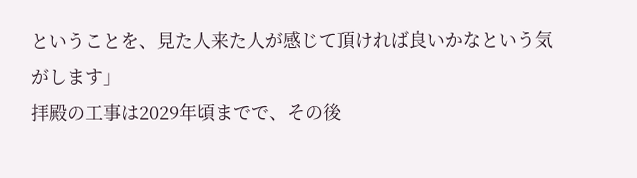ということを、見た人来た人が感じて頂ければ良いかなという気がします」
拝殿の工事は2029年頃までで、その後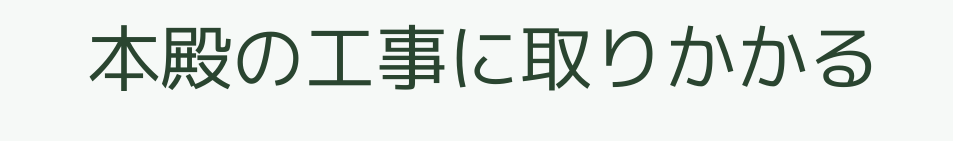本殿の工事に取りかかる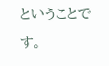ということです。